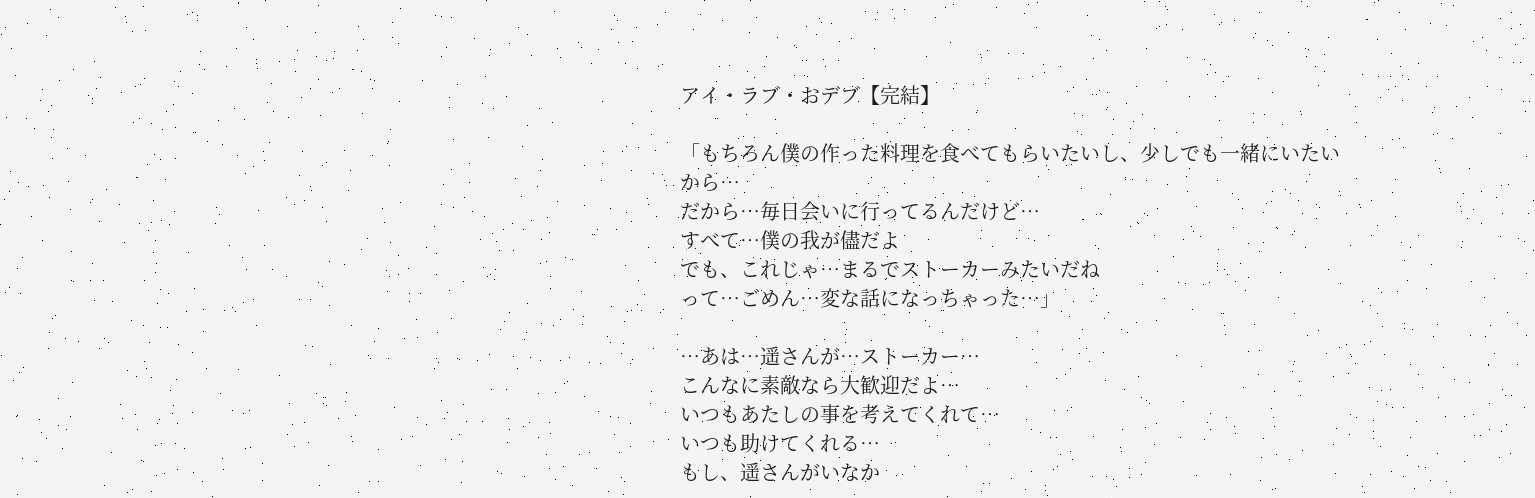アイ・ラブ・おデブ【完結】

「もちろん僕の作った料理を食べてもらいたいし、少しでも一緒にいたいから…
だから…毎日会いに行ってるんだけど…
すべて…僕の我が儘だよ
でも、これじゃ…まるでストーカーみたいだね
って…ごめん…変な話になっちゃった…」

…あは…遥さんが…ストーカー…
こんなに素敵なら大歓迎だよ…
いつもあたしの事を考えてくれて…
いつも助けてくれる…
もし、遥さんがいなか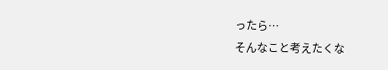ったら…
そんなこと考えたくな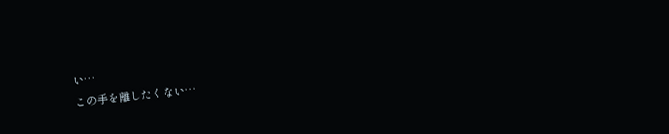い…
この手を離したくない…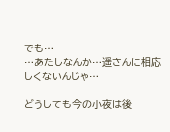でも…
…あたしなんか…遥さんに相応しくないんじゃ…

どうしても今の小夜は後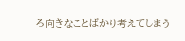ろ向きなことばかり考えてしまう